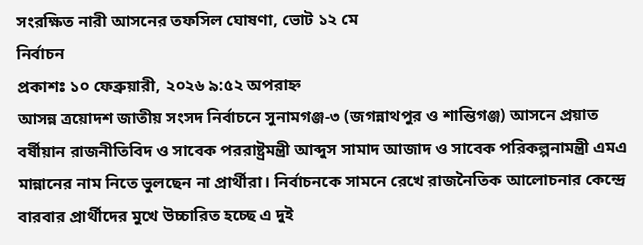সংরক্ষিত নারী আসনের তফসিল ঘোষণা, ভোট ১২ মে
নির্বাচন
প্রকাশঃ ১০ ফেব্রুয়ারী, ২০২৬ ৯:৫২ অপরাহ্ন
আসন্ন ত্রয়োদশ জাতীয় সংসদ নির্বাচনে সুনামগঞ্জ-৩ (জগন্নাথপুর ও শান্তিগঞ্জ) আসনে প্রয়াত বর্ষীয়ান রাজনীতিবিদ ও সাবেক পররাষ্ট্রমন্ত্রী আব্দুস সামাদ আজাদ ও সাবেক পরিকল্পনামন্ত্রী এমএ মান্নানের নাম নিতে ভুলছেন না প্রার্থীরা। নির্বাচনকে সামনে রেখে রাজনৈতিক আলোচনার কেন্দ্রে বারবার প্রার্থীদের মুখে উচ্চারিত হচ্ছে এ দুই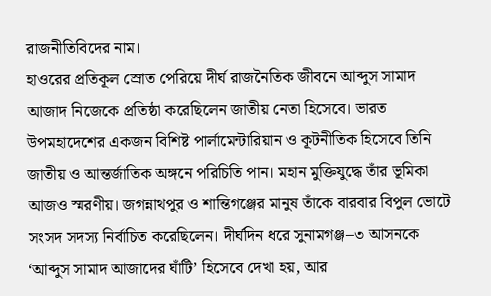রাজনীতিবিদের নাম।
হাওরের প্রতিকূল স্রোত পেরিয়ে দীর্ঘ রাজনৈতিক জীবনে আব্দুস সামাদ আজাদ নিজেকে প্রতিষ্ঠা করেছিলেন জাতীয় নেতা হিসেবে। ভারত উপমহাদেশের একজন বিশিষ্ট পার্লামেন্টারিয়ান ও কূটনীতিক হিসেবে তিনি জাতীয় ও আন্তর্জাতিক অঙ্গনে পরিচিতি পান। মহান মুক্তিযুদ্ধে তাঁর ভূমিকা আজও স্মরণীয়। জগন্নাথপুর ও শান্তিগঞ্জের মানুষ তাঁকে বারবার বিপুল ভোটে সংসদ সদস্য নির্বাচিত করেছিলেন। দীর্ঘদিন ধরে সুনামগঞ্জ–৩ আসনকে ‘আব্দুস সামাদ আজাদের ঘাঁটি’ হিসেবে দেখা হয়, আর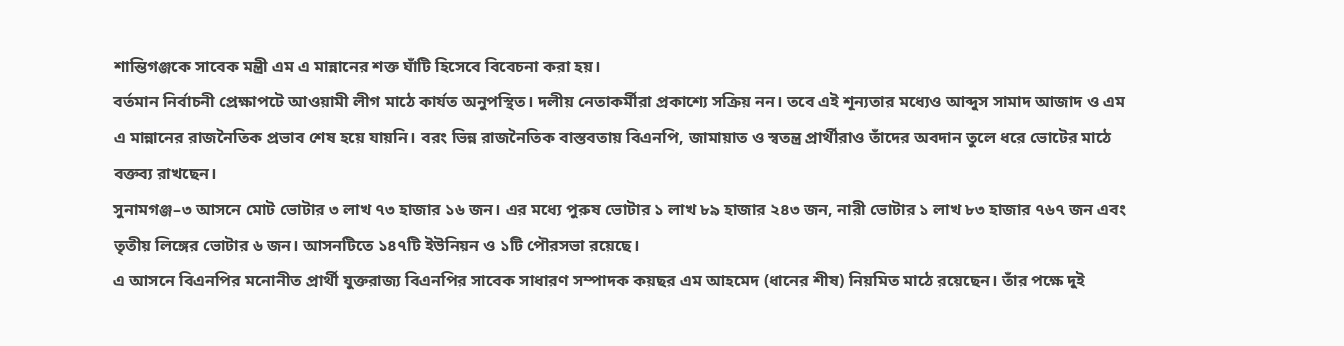শান্তিগঞ্জকে সাবেক মন্ত্রী এম এ মান্নানের শক্ত ঘাঁটি হিসেবে বিবেচনা করা হয়।
বর্তমান নির্বাচনী প্রেক্ষাপটে আওয়ামী লীগ মাঠে কার্যত অনুপস্থিত। দলীয় নেতাকর্মীরা প্রকাশ্যে সক্রিয় নন। তবে এই শূন্যতার মধ্যেও আব্দুস সামাদ আজাদ ও এম এ মান্নানের রাজনৈতিক প্রভাব শেষ হয়ে যায়নি। বরং ভিন্ন রাজনৈতিক বাস্তবতায় বিএনপি, জামায়াত ও স্বতন্ত্র প্রার্থীরাও তাঁদের অবদান তুলে ধরে ভোটের মাঠে বক্তব্য রাখছেন।
সুনামগঞ্জ–৩ আসনে মোট ভোটার ৩ লাখ ৭৩ হাজার ১৬ জন। এর মধ্যে পুরুষ ভোটার ১ লাখ ৮৯ হাজার ২৪৩ জন, নারী ভোটার ১ লাখ ৮৩ হাজার ৭৬৭ জন এবং তৃতীয় লিঙ্গের ভোটার ৬ জন। আসনটিতে ১৪৭টি ইউনিয়ন ও ১টি পৌরসভা রয়েছে।
এ আসনে বিএনপির মনোনীত প্রার্থী যুক্তরাজ্য বিএনপির সাবেক সাধারণ সম্পাদক কয়ছর এম আহমেদ (ধানের শীষ) নিয়মিত মাঠে রয়েছেন। তাঁর পক্ষে দুই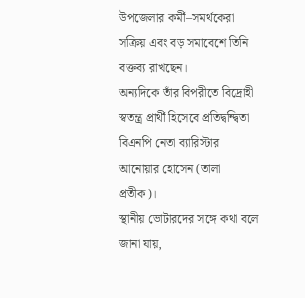উপজেলার কর্মী–সমর্থকেরা সক্রিয় এবং বড় সমাবেশে তিনি বক্তব্য রাখছেন।
অন্যদিকে তাঁর বিপরীতে বিদ্রোহী স্বতন্ত্র প্রার্থী হিসেবে প্রতিদ্বন্দ্বিতা বিএনপি নেতা ব্যারিস্টার আনোয়ার হোসেন (তালা প্রতীক)।
স্থানীয় ভোটারদের সঙ্গে কথা বলে জানা যায়,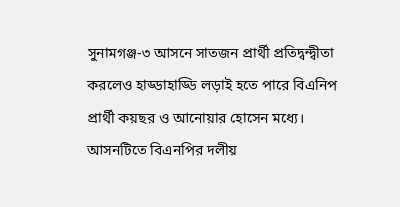সুনামগঞ্জ-৩ আসনে সাতজন প্রার্থী প্রতিদ্বন্দ্বীতা করলেও হাড্ডাহাড্ডি লড়াই হতে পারে বিএনিপ প্রার্থী কয়ছর ও আনোয়ার হোসেন মধ্যে।
আসনটিতে বিএনপির দলীয়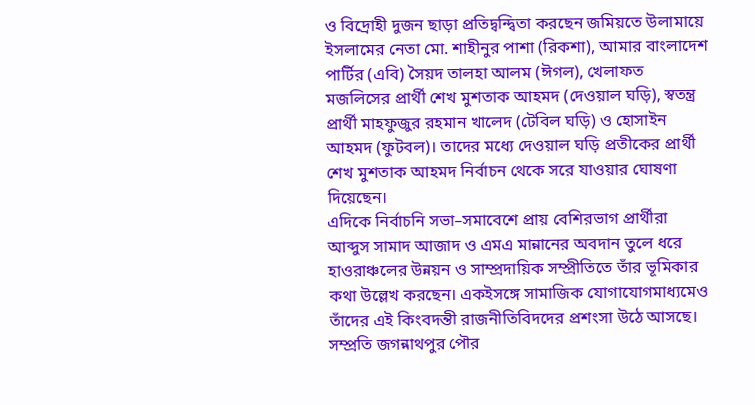ও বিদ্রোহী দুজন ছাড়া প্রতিদ্বন্দ্বিতা করছেন জমিয়তে উলামায়ে ইসলামের নেতা মো. শাহীনুর পাশা (রিকশা), আমার বাংলাদেশ পার্টির (এবি) সৈয়দ তালহা আলম (ঈগল), খেলাফত মজলিসের প্রার্থী শেখ মুশতাক আহমদ (দেওয়াল ঘড়ি), স্বতন্ত্র প্রার্থী মাহফুজুর রহমান খালেদ (টেবিল ঘড়ি) ও হোসাইন আহমদ (ফুটবল)। তাদের মধ্যে দেওয়াল ঘড়ি প্রতীকের প্রার্থী শেখ মুশতাক আহমদ নির্বাচন থেকে সরে যাওয়ার ঘোষণা দিয়েছেন।
এদিকে নির্বাচনি সভা–সমাবেশে প্রায় বেশিরভাগ প্রার্থীরা আব্দুস সামাদ আজাদ ও এমএ মান্নানের অবদান তুলে ধরে হাওরাঞ্চলের উন্নয়ন ও সাম্প্রদায়িক সম্প্রীতিতে তাঁর ভূমিকার কথা উল্লেখ করছেন। একইসঙ্গে সামাজিক যোগাযোগমাধ্যমেও তাঁদের এই কিংবদন্তী রাজনীতিবিদদের প্রশংসা উঠে আসছে।
সম্প্রতি জগন্নাথপুর পৌর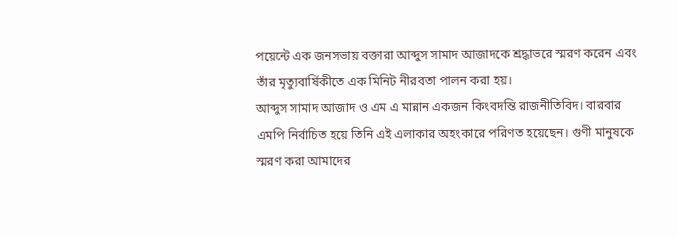পয়েন্টে এক জনসভায় বক্তারা আব্দুস সামাদ আজাদকে শ্রদ্ধাভরে স্মরণ করেন এবং তাঁর মৃত্যুবার্ষিকীতে এক মিনিট নীরবতা পালন করা হয়।
আব্দুস সামাদ আজাদ ও এম এ মান্নান একজন কিংবদন্তি রাজনীতিবিদ। বারবার এমপি নির্বাচিত হয়ে তিনি এই এলাকার অহংকারে পরিণত হয়েছেন। গুণী মানুষকে স্মরণ করা আমাদের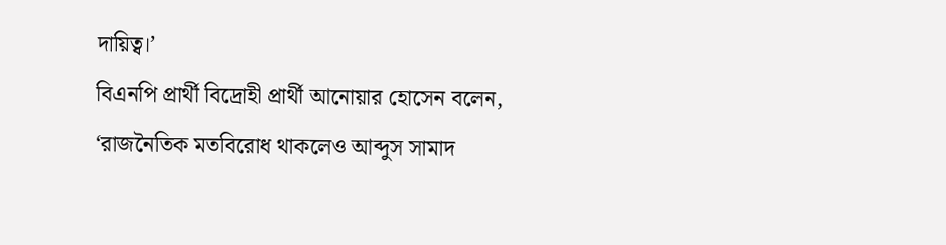দায়িত্ব।’
বিএনপি প্রার্থী বিদ্রোহী প্রার্থী আনোয়ার হোসেন বলেন, ‘রাজনৈতিক মতবিরোধ থাকলেও আব্দুস সামাদ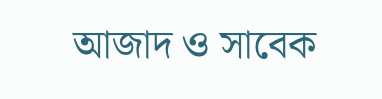আজাদ ও সাবেক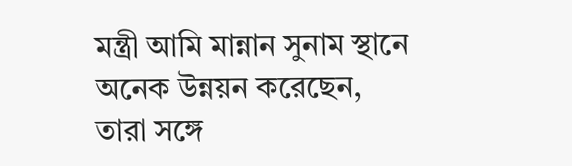মন্ত্রী আমি মান্নান সুনাম স্থানে অনেক উন্নয়ন করেছেন, তারা সঙ্গে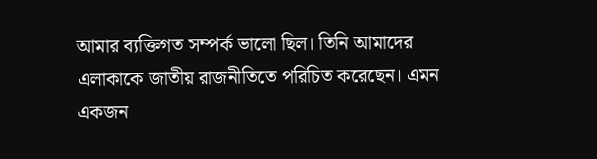আমার ব্যক্তিগত সম্পর্ক ভালো ছিল। তিনি আমাদের এলাকাকে জাতীয় রাজনীতিতে পরিচিত করেছেন। এমন একজন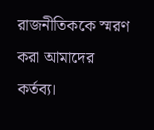রাজনীতিককে স্মরণ করা আমাদের কর্তব্য।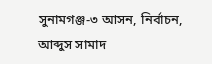সুনামগঞ্জ-৩ আসন, নির্বাচন, আব্দুস সামাদ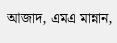আজাদ, এমএ মান্নান,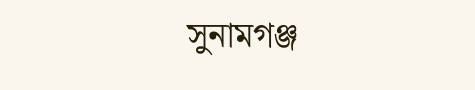সুনামগঞ্জ